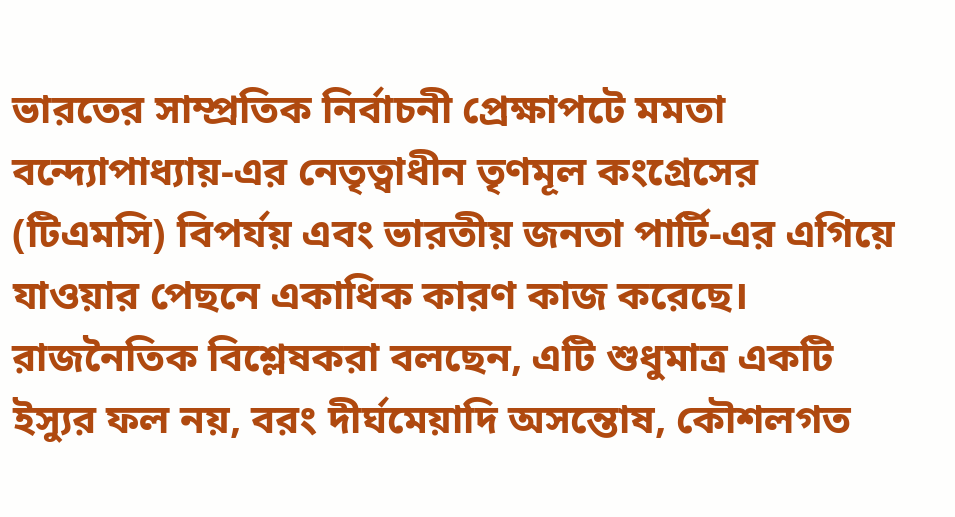ভারতের সাম্প্রতিক নির্বাচনী প্রেক্ষাপটে মমতা বন্দ্যোপাধ্যায়-এর নেতৃত্বাধীন তৃণমূল কংগ্রেসের (টিএমসি) বিপর্যয় এবং ভারতীয় জনতা পার্টি-এর এগিয়ে যাওয়ার পেছনে একাধিক কারণ কাজ করেছে। রাজনৈতিক বিশ্লেষকরা বলছেন, এটি শুধুমাত্র একটি ইস্যুর ফল নয়, বরং দীর্ঘমেয়াদি অসন্তোষ, কৌশলগত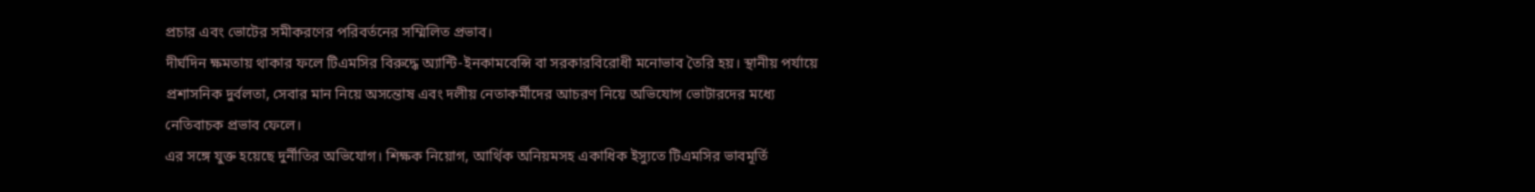প্রচার এবং ভোটের সমীকরণের পরিবর্তনের সম্মিলিত প্রভাব।
দীর্ঘদিন ক্ষমতায় থাকার ফলে টিএমসির বিরুদ্ধে অ্যান্টি-ইনকামবেন্সি বা সরকারবিরোধী মনোভাব তৈরি হয়। স্থানীয় পর্যায়ে প্রশাসনিক দুর্বলতা, সেবার মান নিয়ে অসন্তোষ এবং দলীয় নেতাকর্মীদের আচরণ নিয়ে অভিযোগ ভোটারদের মধ্যে নেতিবাচক প্রভাব ফেলে।
এর সঙ্গে যুক্ত হয়েছে দুর্নীতির অভিযোগ। শিক্ষক নিয়োগ, আর্থিক অনিয়মসহ একাধিক ইস্যুতে টিএমসির ভাবমূর্তি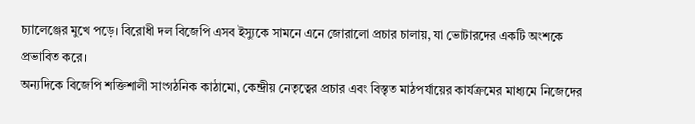চ্যালেঞ্জের মুখে পড়ে। বিরোধী দল বিজেপি এসব ইস্যুকে সামনে এনে জোরালো প্রচার চালায়, যা ভোটারদের একটি অংশকে প্রভাবিত করে।
অন্যদিকে বিজেপি শক্তিশালী সাংগঠনিক কাঠামো, কেন্দ্রীয় নেতৃত্বের প্রচার এবং বিস্তৃত মাঠপর্যায়ের কার্যক্রমের মাধ্যমে নিজেদের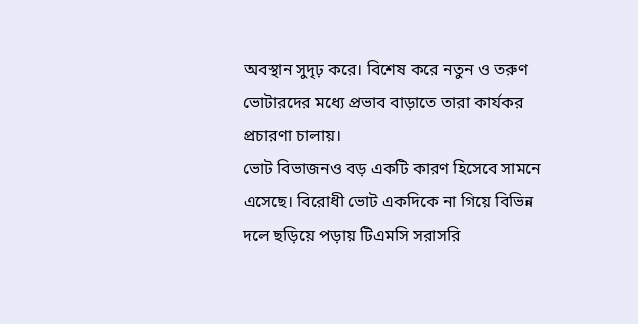অবস্থান সুদৃঢ় করে। বিশেষ করে নতুন ও তরুণ ভোটারদের মধ্যে প্রভাব বাড়াতে তারা কার্যকর প্রচারণা চালায়।
ভোট বিভাজনও বড় একটি কারণ হিসেবে সামনে এসেছে। বিরোধী ভোট একদিকে না গিয়ে বিভিন্ন দলে ছড়িয়ে পড়ায় টিএমসি সরাসরি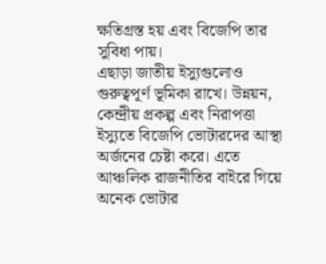ক্ষতিগ্রস্ত হয় এবং বিজেপি তার সুবিধা পায়।
এছাড়া জাতীয় ইস্যুগুলোও গুরুত্বপূর্ণ ভূমিকা রাখে। উন্নয়ন, কেন্দ্রীয় প্রকল্প এবং নিরাপত্তা ইস্যুতে বিজেপি ভোটারদের আস্থা অর্জনের চেষ্টা করে। এতে আঞ্চলিক রাজনীতির বাইরে গিয়ে অনেক ভোটার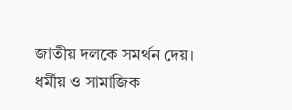জাতীয় দলকে সমর্থন দেয়।
ধর্মীয় ও সামাজিক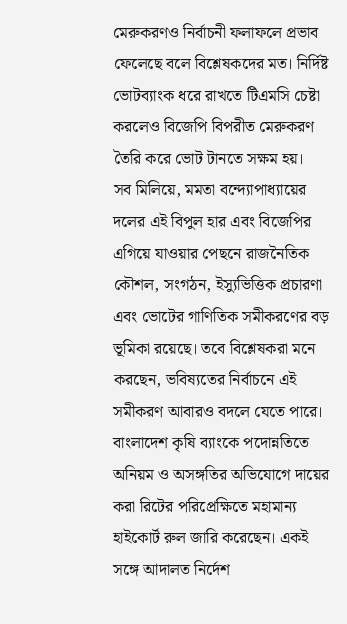মেরুকরণও নির্বাচনী ফলাফলে প্রভাব ফেলেছে বলে বিশ্লেষকদের মত। নির্দিষ্ট ভোটব্যাংক ধরে রাখতে টিএমসি চেষ্টা করলেও বিজেপি বিপরীত মেরুকরণ তৈরি করে ভোট টানতে সক্ষম হয়।
সব মিলিয়ে, মমতা বন্দ্যোপাধ্যায়ের দলের এই বিপুল হার এবং বিজেপির এগিয়ে যাওয়ার পেছনে রাজনৈতিক কৌশল, সংগঠন, ইস্যুভিত্তিক প্রচারণা এবং ভোটের গাণিতিক সমীকরণের বড় ভূমিকা রয়েছে। তবে বিশ্লেষকরা মনে করছেন, ভবিষ্যতের নির্বাচনে এই সমীকরণ আবারও বদলে যেতে পারে।
বাংলাদেশ কৃষি ব্যাংকে পদোন্নতিতে অনিয়ম ও অসঙ্গতির অভিযোগে দায়ের করা রিটের পরিপ্রেক্ষিতে মহামান্য হাইকোর্ট রুল জারি করেছেন। একই সঙ্গে আদালত নির্দেশ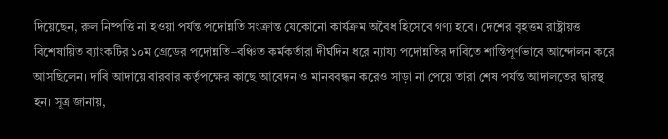দিয়েছেন, রুল নিষ্পত্তি না হওয়া পর্যন্ত পদোন্নতি সংক্রান্ত যেকোনো কার্যক্রম অবৈধ হিসেবে গণ্য হবে। দেশের বৃহত্তম রাষ্ট্রায়ত্ত বিশেষায়িত ব্যাংকটির ১০ম গ্রেডের পদোন্নতি–বঞ্চিত কর্মকর্তারা দীর্ঘদিন ধরে ন্যায্য পদোন্নতির দাবিতে শান্তিপূর্ণভাবে আন্দোলন করে আসছিলেন। দাবি আদায়ে বারবার কর্তৃপক্ষের কাছে আবেদন ও মানববন্ধন করেও সাড়া না পেয়ে তারা শেষ পর্যন্ত আদালতের দ্বারস্থ হন। সূত্র জানায়,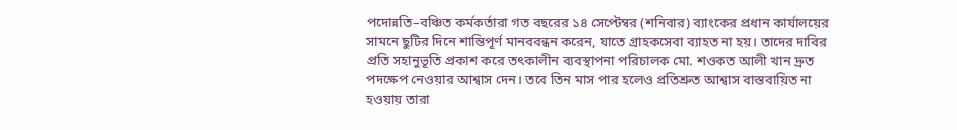পদোন্নতি–বঞ্চিত কর্মকর্তারা গত বছরের ১৪ সেপ্টেম্বর (শনিবার) ব্যাংকের প্রধান কার্যালয়ের সামনে ছুটির দিনে শান্তিপূর্ণ মানববন্ধন করেন, যাতে গ্রাহকসেবা ব্যাহত না হয়। তাদের দাবির প্রতি সহানুভূতি প্রকাশ করে তৎকালীন ব্যবস্থাপনা পরিচালক মো. শওকত আলী খান দ্রুত পদক্ষেপ নেওয়ার আশ্বাস দেন। তবে তিন মাস পার হলেও প্রতিশ্রুত আশ্বাস বাস্তবায়িত না হওয়ায় তারা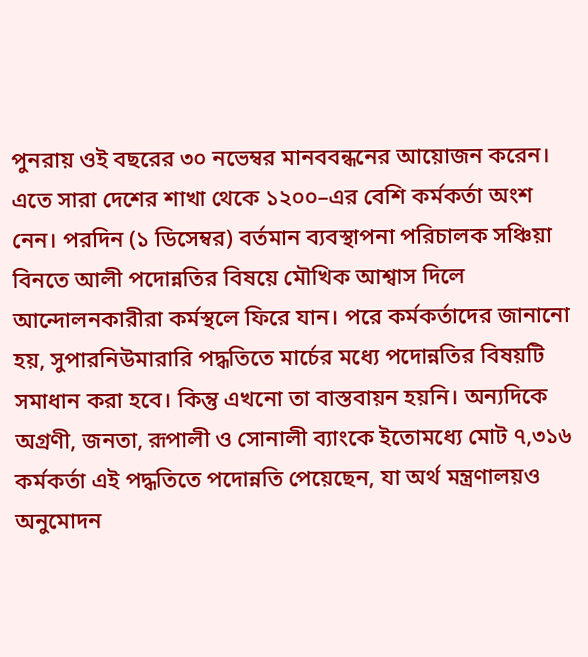পুনরায় ওই বছরের ৩০ নভেম্বর মানববন্ধনের আয়োজন করেন। এতে সারা দেশের শাখা থেকে ১২০০–এর বেশি কর্মকর্তা অংশ নেন। পরদিন (১ ডিসেম্বর) বর্তমান ব্যবস্থাপনা পরিচালক সঞ্চিয়া বিনতে আলী পদোন্নতির বিষয়ে মৌখিক আশ্বাস দিলে আন্দোলনকারীরা কর্মস্থলে ফিরে যান। পরে কর্মকর্তাদের জানানো হয়, সুপারনিউমারারি পদ্ধতিতে মার্চের মধ্যে পদোন্নতির বিষয়টি সমাধান করা হবে। কিন্তু এখনো তা বাস্তবায়ন হয়নি। অন্যদিকে অগ্রণী, জনতা, রূপালী ও সোনালী ব্যাংকে ইতোমধ্যে মোট ৭,৩১৬ কর্মকর্তা এই পদ্ধতিতে পদোন্নতি পেয়েছেন, যা অর্থ মন্ত্রণালয়ও অনুমোদন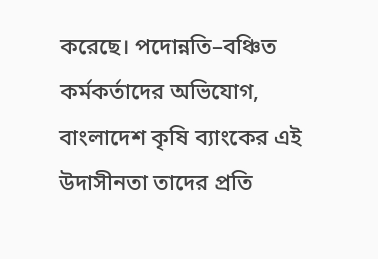করেছে। পদোন্নতি–বঞ্চিত কর্মকর্তাদের অভিযোগ, বাংলাদেশ কৃষি ব্যাংকের এই উদাসীনতা তাদের প্রতি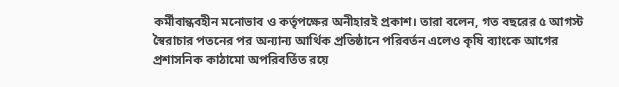কর্মীবান্ধবহীন মনোভাব ও কর্তৃপক্ষের অনীহারই প্রকাশ। তারা বলেন, গত বছরের ৫ আগস্ট স্বৈরাচার পতনের পর অন্যান্য আর্থিক প্রতিষ্ঠানে পরিবর্তন এলেও কৃষি ব্যাংকে আগের প্রশাসনিক কাঠামো অপরিবর্তিত রয়ে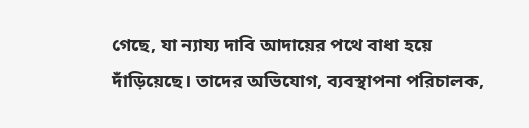গেছে, যা ন্যায্য দাবি আদায়ের পথে বাধা হয়ে দাঁড়িয়েছে। তাদের অভিযোগ, ব্যবস্থাপনা পরিচালক,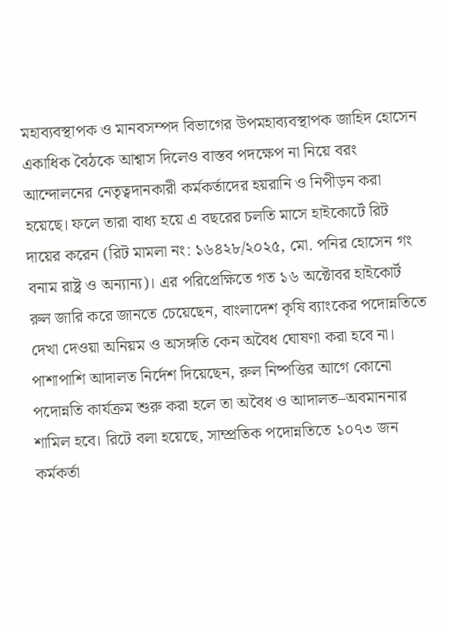মহাব্যবস্থাপক ও মানবসম্পদ বিভাগের উপমহাব্যবস্থাপক জাহিদ হোসেন একাধিক বৈঠকে আশ্বাস দিলেও বাস্তব পদক্ষেপ না নিয়ে বরং আন্দোলনের নেতৃত্বদানকারী কর্মকর্তাদের হয়রানি ও নিপীড়ন করা হয়েছে। ফলে তারা বাধ্য হয়ে এ বছরের চলতি মাসে হাইকোর্টে রিট দায়ের করেন (রিট মামলা নং: ১৬৪২৮/২০২৫, মো. পনির হোসেন গং বনাম রাষ্ট্র ও অন্যান্য)। এর পরিপ্রেক্ষিতে গত ১৬ অক্টোবর হাইকোর্ট রুল জারি করে জানতে চেয়েছেন, বাংলাদেশ কৃষি ব্যাংকের পদোন্নতিতে দেখা দেওয়া অনিয়ম ও অসঙ্গতি কেন অবৈধ ঘোষণা করা হবে না। পাশাপাশি আদালত নির্দেশ দিয়েছেন, রুল নিষ্পত্তির আগে কোনো পদোন্নতি কার্যক্রম শুরু করা হলে তা অবৈধ ও আদালত–অবমাননার শামিল হবে। রিটে বলা হয়েছে, সাম্প্রতিক পদোন্নতিতে ১০৭৩ জন কর্মকর্তা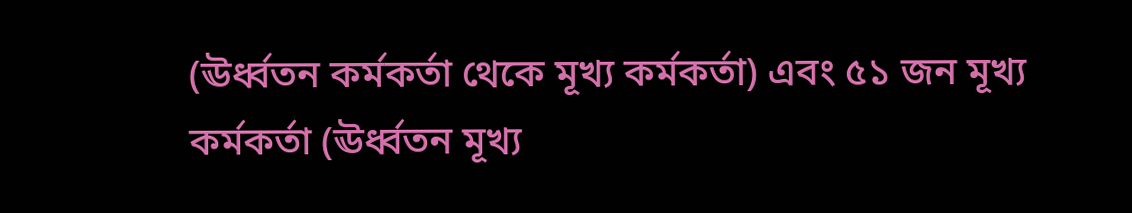(ঊর্ধ্বতন কর্মকর্তা থেকে মূখ্য কর্মকর্তা) এবং ৫১ জন মূখ্য কর্মকর্তা (ঊর্ধ্বতন মূখ্য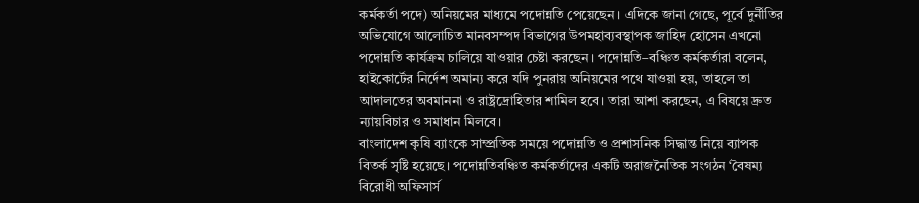কর্মকর্তা পদে) অনিয়মের মাধ্যমে পদোন্নতি পেয়েছেন। এদিকে জানা গেছে, পূর্বে দুর্নীতির অভিযোগে আলোচিত মানবসম্পদ বিভাগের উপমহাব্যবস্থাপক জাহিদ হোসেন এখনো পদোন্নতি কার্যক্রম চালিয়ে যাওয়ার চেষ্টা করছেন। পদোন্নতি–বঞ্চিত কর্মকর্তারা বলেন, হাইকোর্টের নির্দেশ অমান্য করে যদি পুনরায় অনিয়মের পথে যাওয়া হয়, তাহলে তা আদালতের অবমাননা ও রাষ্ট্রদ্রোহিতার শামিল হবে। তারা আশা করছেন, এ বিষয়ে দ্রুত ন্যায়বিচার ও সমাধান মিলবে।
বাংলাদেশ কৃষি ব্যাংকে সাম্প্রতিক সময়ে পদোন্নতি ও প্রশাসনিক সিদ্ধান্ত নিয়ে ব্যাপক বিতর্ক সৃষ্টি হয়েছে। পদোন্নতিবঞ্চিত কর্মকর্তাদের একটি অরাজনৈতিক সংগঠন ‘বৈষম্য বিরোধী অফিসার্স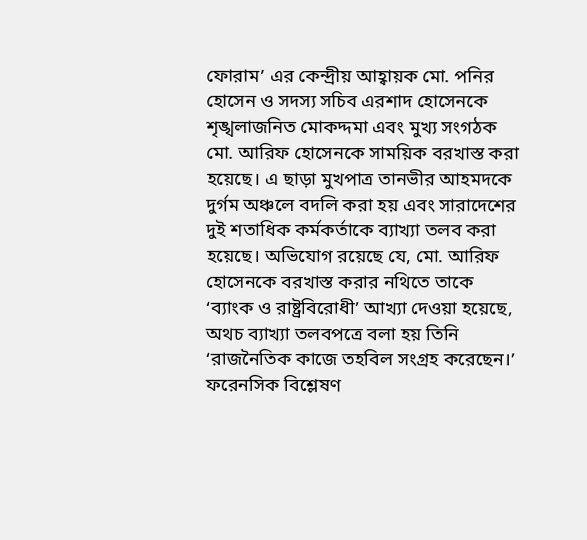ফোরাম’ এর কেন্দ্রীয় আহ্বায়ক মো. পনির হোসেন ও সদস্য সচিব এরশাদ হোসেনকে শৃঙ্খলাজনিত মোকদ্দমা এবং মুখ্য সংগঠক মো. আরিফ হোসেনকে সাময়িক বরখাস্ত করা হয়েছে। এ ছাড়া মুখপাত্র তানভীর আহমদকে দুর্গম অঞ্চলে বদলি করা হয় এবং সারাদেশের দুই শতাধিক কর্মকর্তাকে ব্যাখ্যা তলব করা হয়েছে। অভিযোগ রয়েছে যে, মো. আরিফ হোসেনকে বরখাস্ত করার নথিতে তাকে ‘ব্যাংক ও রাষ্ট্রবিরোধী’ আখ্যা দেওয়া হয়েছে, অথচ ব্যাখ্যা তলবপত্রে বলা হয় তিনি ‘রাজনৈতিক কাজে তহবিল সংগ্রহ করেছেন।’ ফরেনসিক বিশ্লেষণ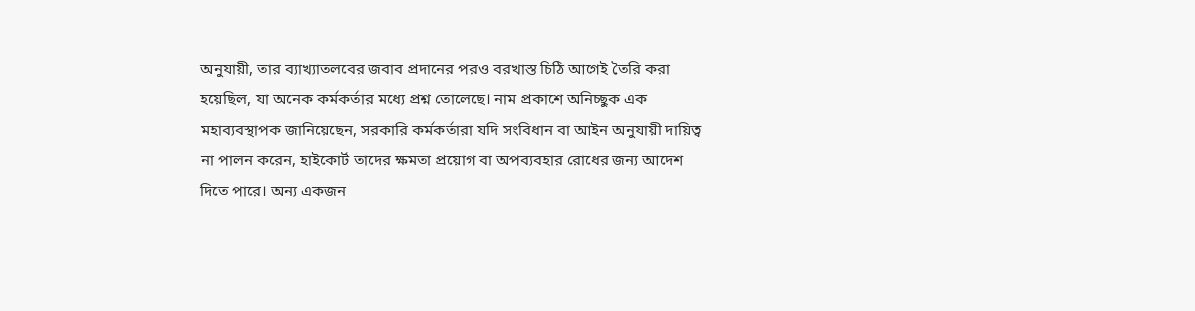অনুযায়ী, তার ব্যাখ্যাতলবের জবাব প্রদানের পরও বরখাস্ত চিঠি আগেই তৈরি করা হয়েছিল, যা অনেক কর্মকর্তার মধ্যে প্রশ্ন তোলেছে। নাম প্রকাশে অনিচ্ছুক এক মহাব্যবস্থাপক জানিয়েছেন, সরকারি কর্মকর্তারা যদি সংবিধান বা আইন অনুযায়ী দায়িত্ব না পালন করেন, হাইকোর্ট তাদের ক্ষমতা প্রয়োগ বা অপব্যবহার রোধের জন্য আদেশ দিতে পারে। অন্য একজন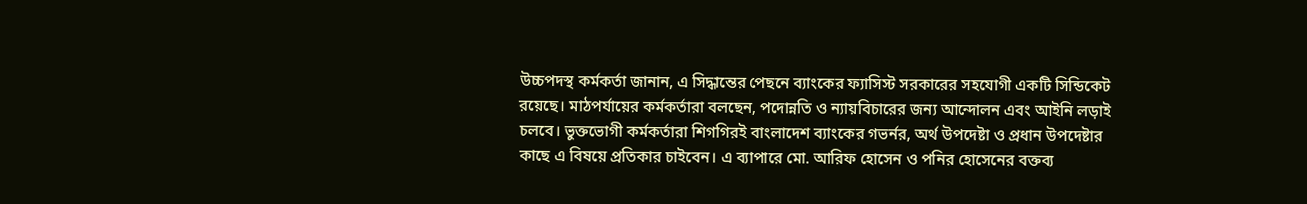উচ্চপদস্থ কর্মকর্তা জানান, এ সিদ্ধান্তের পেছনে ব্যাংকের ফ্যাসিস্ট সরকারের সহযোগী একটি সিন্ডিকেট রয়েছে। মাঠপর্যায়ের কর্মকর্তারা বলছেন, পদোন্নতি ও ন্যায়বিচারের জন্য আন্দোলন এবং আইনি লড়াই চলবে। ভুক্তভোগী কর্মকর্তারা শিগগিরই বাংলাদেশ ব্যাংকের গভর্নর, অর্থ উপদেষ্টা ও প্রধান উপদেষ্টার কাছে এ বিষয়ে প্রতিকার চাইবেন। এ ব্যাপারে মো. আরিফ হোসেন ও পনির হোসেনের বক্তব্য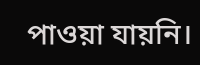পাওয়া যায়নি।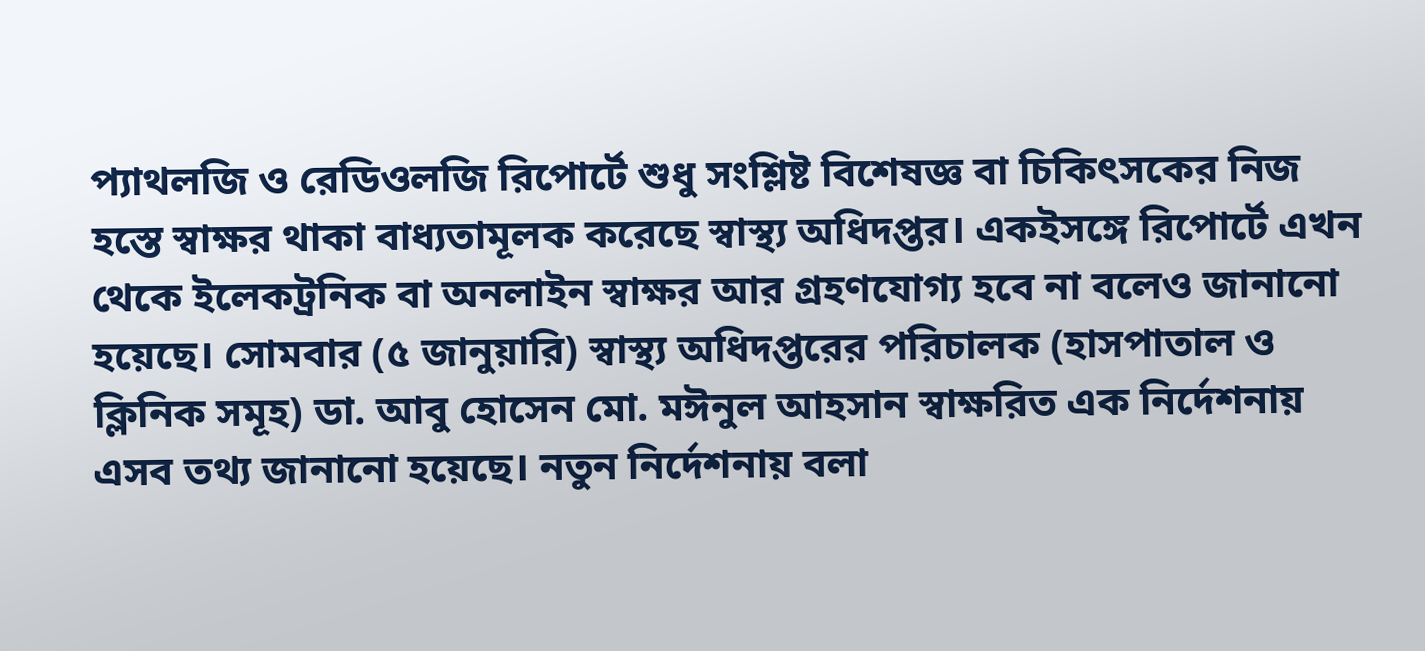প্যাথলজি ও রেডিওলজি রিপোর্টে শুধু সংশ্লিষ্ট বিশেষজ্ঞ বা চিকিৎসকের নিজ হস্তে স্বাক্ষর থাকা বাধ্যতামূলক করেছে স্বাস্থ্য অধিদপ্তর। একইসঙ্গে রিপোর্টে এখন থেকে ইলেকট্রনিক বা অনলাইন স্বাক্ষর আর গ্রহণযোগ্য হবে না বলেও জানানো হয়েছে। সোমবার (৫ জানুয়ারি) স্বাস্থ্য অধিদপ্তরের পরিচালক (হাসপাতাল ও ক্লিনিক সমূহ) ডা. আবু হোসেন মো. মঈনুল আহসান স্বাক্ষরিত এক নির্দেশনায় এসব তথ্য জানানো হয়েছে। নতুন নির্দেশনায় বলা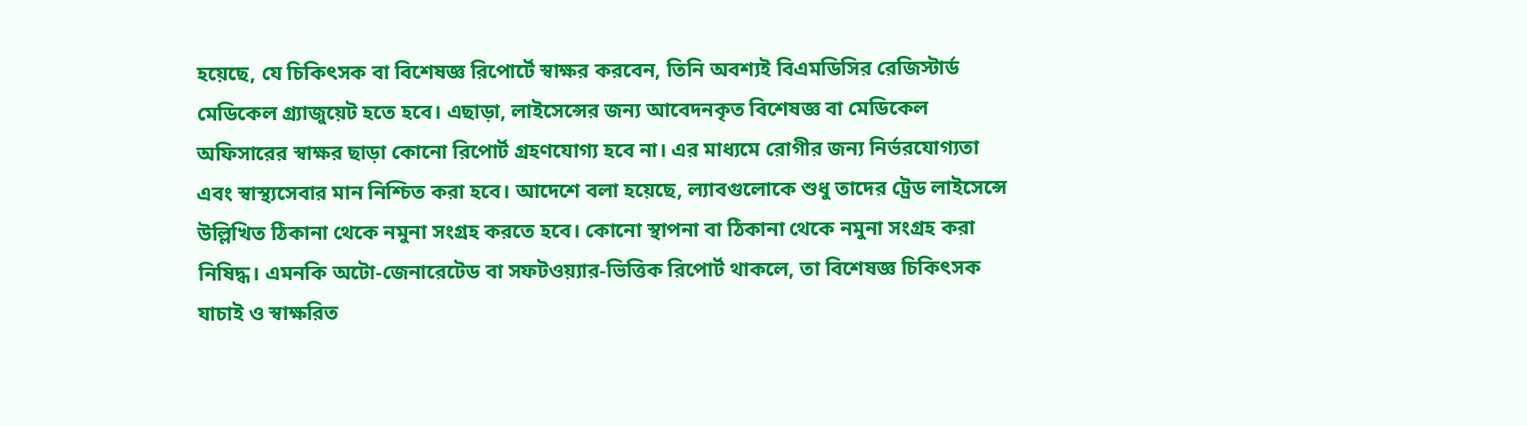হয়েছে, যে চিকিৎসক বা বিশেষজ্ঞ রিপোর্টে স্বাক্ষর করবেন, তিনি অবশ্যই বিএমডিসির রেজিস্টার্ড মেডিকেল গ্র্যাজুয়েট হতে হবে। এছাড়া, লাইসেন্সের জন্য আবেদনকৃত বিশেষজ্ঞ বা মেডিকেল অফিসারের স্বাক্ষর ছাড়া কোনো রিপোর্ট গ্রহণযোগ্য হবে না। এর মাধ্যমে রোগীর জন্য নির্ভরযোগ্যতা এবং স্বাস্থ্যসেবার মান নিশ্চিত করা হবে। আদেশে বলা হয়েছে, ল্যাবগুলোকে শুধু তাদের ট্রেড লাইসেন্সে উল্লিখিত ঠিকানা থেকে নমুনা সংগ্রহ করতে হবে। কোনো স্থাপনা বা ঠিকানা থেকে নমুনা সংগ্রহ করা নিষিদ্ধ। এমনকি অটো-জেনারেটেড বা সফটওয়্যার-ভিত্তিক রিপোর্ট থাকলে, তা বিশেষজ্ঞ চিকিৎসক যাচাই ও স্বাক্ষরিত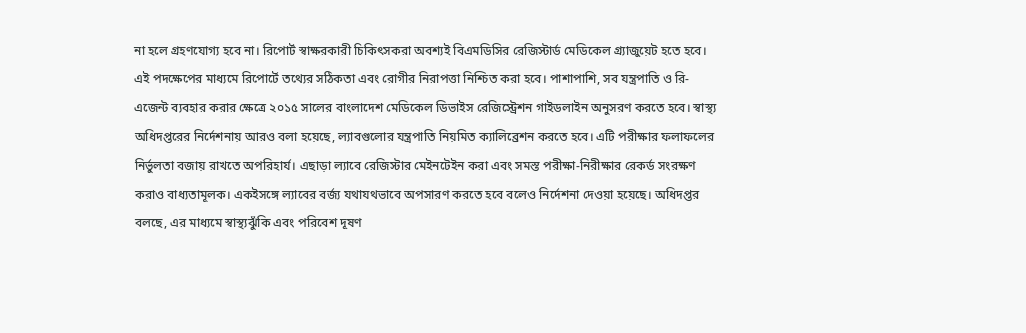না হলে গ্রহণযোগ্য হবে না। রিপোর্ট স্বাক্ষরকারী চিকিৎসকরা অবশ্যই বিএমডিসির রেজিস্টার্ড মেডিকেল গ্র্যাজুয়েট হতে হবে। এই পদক্ষেপের মাধ্যমে রিপোর্টে তথ্যের সঠিকতা এবং রোগীর নিরাপত্তা নিশ্চিত করা হবে। পাশাপাশি, সব যন্ত্রপাতি ও রি-এজেন্ট ব্যবহার করার ক্ষেত্রে ২০১৫ সালের বাংলাদেশ মেডিকেল ডিভাইস রেজিস্ট্রেশন গাইডলাইন অনুসরণ করতে হবে। স্বাস্থ্য অধিদপ্তরের নির্দেশনায় আরও বলা হয়েছে, ল্যাবগুলোর যন্ত্রপাতি নিয়মিত ক্যালিব্রেশন করতে হবে। এটি পরীক্ষার ফলাফলের নির্ভুলতা বজায় রাখতে অপরিহার্য। এছাড়া ল্যাবে রেজিস্টার মেইনটেইন করা এবং সমস্ত পরীক্ষা-নিরীক্ষার রেকর্ড সংরক্ষণ করাও বাধ্যতামূলক। একইসঙ্গে ল্যাবের বর্জ্য যথাযথভাবে অপসারণ করতে হবে বলেও নির্দেশনা দেওয়া হয়েছে। অধিদপ্তর বলছে, এর মাধ্যমে স্বাস্থ্যঝুঁকি এবং পরিবেশ দূষণ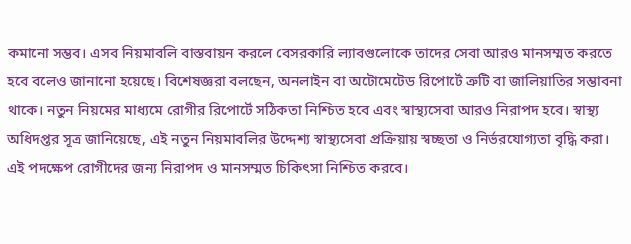কমানো সম্ভব। এসব নিয়মাবলি বাস্তবায়ন করলে বেসরকারি ল্যাবগুলোকে তাদের সেবা আরও মানসম্মত করতে হবে বলেও জানানো হয়েছে। বিশেষজ্ঞরা বলছেন, অনলাইন বা অটোমেটেড রিপোর্টে ত্রুটি বা জালিয়াতির সম্ভাবনা থাকে। নতুন নিয়মের মাধ্যমে রোগীর রিপোর্টে সঠিকতা নিশ্চিত হবে এবং স্বাস্থ্যসেবা আরও নিরাপদ হবে। স্বাস্থ্য অধিদপ্তর সূত্র জানিয়েছে, এই নতুন নিয়মাবলির উদ্দেশ্য স্বাস্থ্যসেবা প্রক্রিয়ায় স্বচ্ছতা ও নির্ভরযোগ্যতা বৃদ্ধি করা। এই পদক্ষেপ রোগীদের জন্য নিরাপদ ও মানসম্মত চিকিৎসা নিশ্চিত করবে।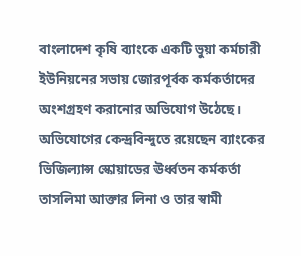বাংলাদেশ কৃষি ব্যাংকে একটি ভুয়া কর্মচারী ইউনিয়নের সভায় জোরপূর্বক কর্মকর্তাদের অংশগ্রহণ করানোর অভিযোগ উঠেছে। অভিযোগের কেন্দ্রবিন্দুতে রয়েছেন ব্যাংকের ভিজিল্যান্স স্কোয়াডের ঊর্ধ্বতন কর্মকর্তা তাসলিমা আক্তার লিনা ও তার স্বামী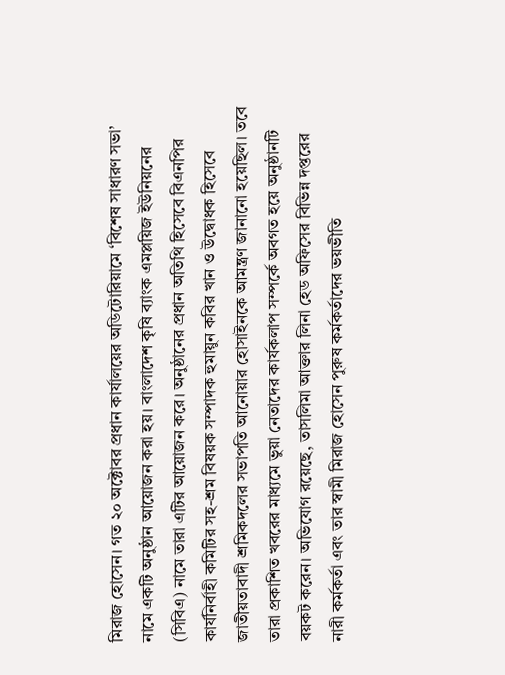মিরাজ হোসেন। গত ২০ অক্টোবর প্রধান কার্যালয়ের অডিটোরিয়ামে ‘বিশেষ সাধারণ সভা’ নামে একটি অনুষ্ঠান আয়োজন করা হয়। বাংলাদেশ কৃষি ব্যাংক এমপ্লয়িজ ইউনিয়নের (সিবিএ) নামে তারা এটির আয়োজন করে। অনুষ্ঠানের প্রধান অতিথি হিসেবে বিএনপির কার্যনির্বাহী কমিটির সহ-শ্রম বিষয়ক সম্পাদক হুমায়ুন কবির খান ও উদ্বোধক হিসেবে জাতীয়তাবাদী শ্রমিকদলের সভাপতি আনোয়ার হোসাইনকে আমন্ত্রণ জানানো হয়েছিল। তবে তারা প্রকাশিত খবরের মাধ্যমে ভুয়া নেতাদের কার্যকলাপ সম্পর্কে অবগত হয়ে অনুষ্ঠানটি বয়কট করেন। অভিযোগ রয়েছে, তাসলিমা আক্তার লিনা হেড অফিসের বিভিন্ন দপ্তরের নারী কর্মকর্তা এবং তার স্বামী মিরাজ হোসেন পুরুষ কর্মকর্তাদের ভয়ভীতি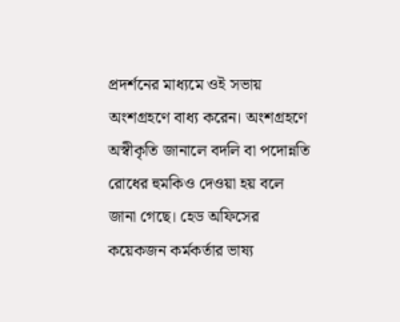প্রদর্শনের মাধ্যমে ওই সভায় অংশগ্রহণে বাধ্য করেন। অংশগ্রহণে অস্বীকৃতি জানালে বদলি বা পদোন্নতি রোধের হুমকিও দেওয়া হয় বলে জানা গেছে। হেড অফিসের কয়েকজন কর্মকর্তার ভাষ্য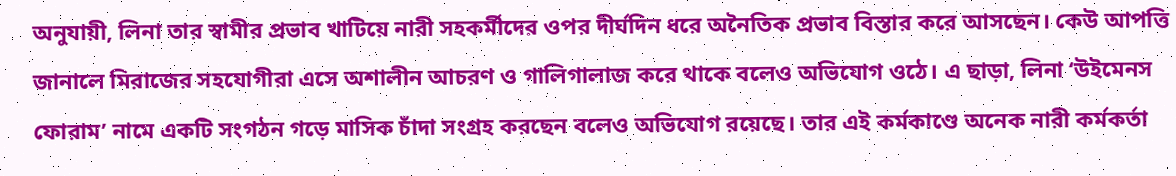অনুযায়ী, লিনা তার স্বামীর প্রভাব খাটিয়ে নারী সহকর্মীদের ওপর দীর্ঘদিন ধরে অনৈতিক প্রভাব বিস্তার করে আসছেন। কেউ আপত্তি জানালে মিরাজের সহযোগীরা এসে অশালীন আচরণ ও গালিগালাজ করে থাকে বলেও অভিযোগ ওঠে। এ ছাড়া, লিনা ‘উইমেনস ফোরাম’ নামে একটি সংগঠন গড়ে মাসিক চাঁদা সংগ্রহ করছেন বলেও অভিযোগ রয়েছে। তার এই কর্মকাণ্ডে অনেক নারী কর্মকর্তা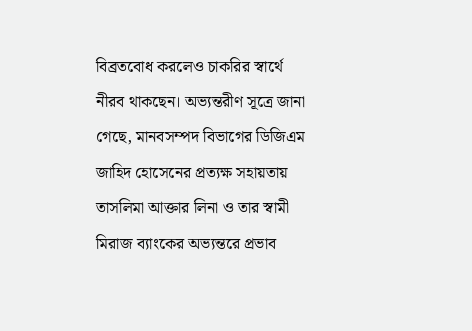বিব্রতবোধ করলেও চাকরির স্বার্থে নীরব থাকছেন। অভ্যন্তরীণ সূত্রে জানা গেছে, মানবসম্পদ বিভাগের ডিজিএম জাহিদ হোসেনের প্রত্যক্ষ সহায়তায় তাসলিমা আক্তার লিনা ও তার স্বামী মিরাজ ব্যাংকের অভ্যন্তরে প্রভাব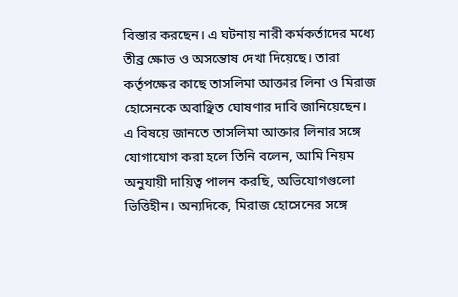বিস্তার করছেন। এ ঘটনায় নারী কর্মকর্তাদের মধ্যে তীব্র ক্ষোভ ও অসন্তোষ দেখা দিয়েছে। তারা কর্তৃপক্ষের কাছে তাসলিমা আক্তার লিনা ও মিরাজ হোসেনকে অবাঞ্ছিত ঘোষণার দাবি জানিয়েছেন। এ বিষয়ে জানতে তাসলিমা আক্তার লিনার সঙ্গে যোগাযোগ করা হলে তিনি বলেন, আমি নিয়ম অনুযায়ী দায়িত্ব পালন করছি, অভিযোগগুলো ভিত্তিহীন। অন্যদিকে, মিরাজ হোসেনের সঙ্গে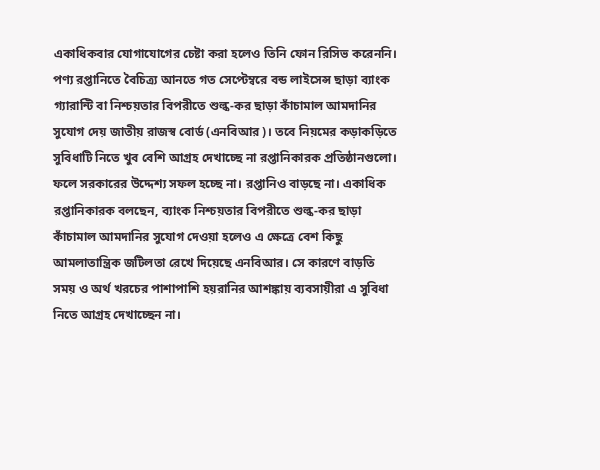একাধিকবার যোগাযোগের চেষ্টা করা হলেও তিনি ফোন রিসিভ করেননি।
পণ্য রপ্তানিতে বৈচিত্র্য আনতে গত সেপ্টেম্বরে বন্ড লাইসেন্স ছাড়া ব্যাংক গ্যারান্টি বা নিশ্চয়তার বিপরীতে শুল্ক-কর ছাড়া কাঁচামাল আমদানির সুযোগ দেয় জাতীয় রাজস্ব বোর্ড (এনবিআর)। তবে নিয়মের কড়াকড়িতে সুবিধাটি নিতে খুব বেশি আগ্রহ দেখাচ্ছে না রপ্তানিকারক প্রতিষ্ঠানগুলো। ফলে সরকারের উদ্দেশ্য সফল হচ্ছে না। রপ্তানিও বাড়ছে না। একাধিক রপ্তানিকারক বলছেন, ব্যাংক নিশ্চয়তার বিপরীতে শুল্ক-কর ছাড়া কাঁচামাল আমদানির সুযোগ দেওয়া হলেও এ ক্ষেত্রে বেশ কিছু আমলাতান্ত্রিক জটিলতা রেখে দিয়েছে এনবিআর। সে কারণে বাড়তি সময় ও অর্থ খরচের পাশাপাশি হয়রানির আশঙ্কায় ব্যবসায়ীরা এ সুবিধা নিতে আগ্রহ দেখাচ্ছেন না।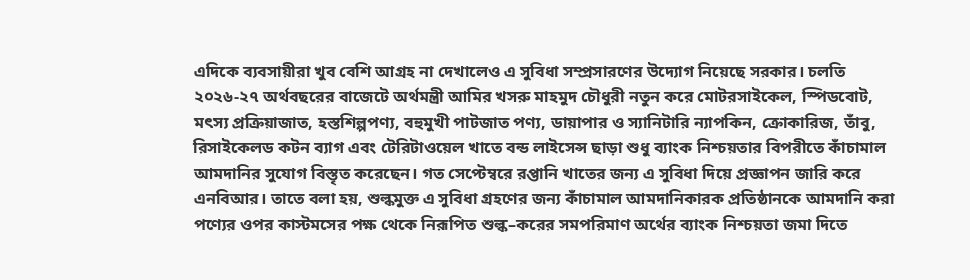এদিকে ব্যবসায়ীরা খুব বেশি আগ্রহ না দেখালেও এ সুবিধা সম্প্রসারণের উদ্যোগ নিয়েছে সরকার। চলতি ২০২৬-২৭ অর্থবছরের বাজেটে অর্থমন্ত্রী আমির খসরু মাহমুদ চৌধুরী নতুন করে মোটরসাইকেল, স্পিডবোট, মৎস্য প্রক্রিয়াজাত, হস্তশিল্পপণ্য, বহুমুখী পাটজাত পণ্য, ডায়াপার ও স্যানিটারি ন্যাপকিন, ক্রোকারিজ, তাঁবু, রিসাইকেলড কটন ব্যাগ এবং টেরিটাওয়েল খাতে বন্ড লাইসেন্স ছাড়া শুধু ব্যাংক নিশ্চয়তার বিপরীতে কাঁচামাল আমদানির সুযোগ বিস্তৃত করেছেন। গত সেপ্টেম্বরে রপ্তানি খাতের জন্য এ সুবিধা দিয়ে প্রজ্ঞাপন জারি করে এনবিআর। তাতে বলা হয়, শুল্কমুক্ত এ সুবিধা গ্রহণের জন্য কাঁচামাল আমদানিকারক প্রতিষ্ঠানকে আমদানি করা পণ্যের ওপর কাস্টমসের পক্ষ থেকে নিরূপিত শুল্ক–করের সমপরিমাণ অর্থের ব্যাংক নিশ্চয়তা জমা দিতে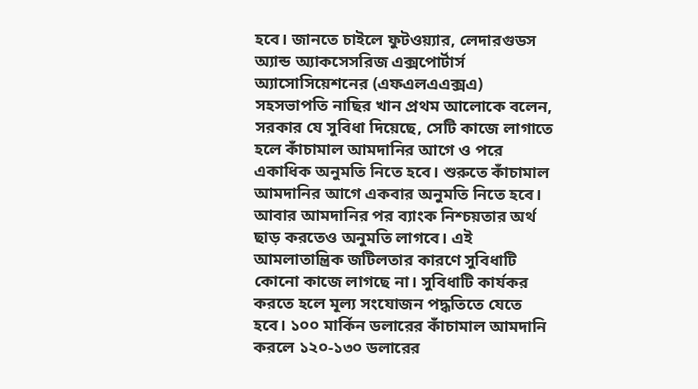হবে। জানতে চাইলে ফুটওয়্যার, লেদারগুডস অ্যান্ড অ্যাকসেসরিজ এক্সপোর্টার্স অ্যাসোসিয়েশনের (এফএলএএক্সএ) সহসভাপতি নাছির খান প্রথম আলোকে বলেন, সরকার যে সুবিধা দিয়েছে, সেটি কাজে লাগাতে হলে কাঁচামাল আমদানির আগে ও পরে একাধিক অনুমতি নিতে হবে। শুরুতে কাঁচামাল আমদানির আগে একবার অনুমতি নিতে হবে। আবার আমদানির পর ব্যাংক নিশ্চয়তার অর্থ ছাড় করতেও অনুমতি লাগবে। এই আমলাতান্ত্রিক জটিলতার কারণে সুবিধাটি কোনো কাজে লাগছে না। সুবিধাটি কার্যকর করতে হলে মূল্য সংযোজন পদ্ধতিতে যেতে হবে। ১০০ মার্কিন ডলারের কাঁচামাল আমদানি করলে ১২০-১৩০ ডলারের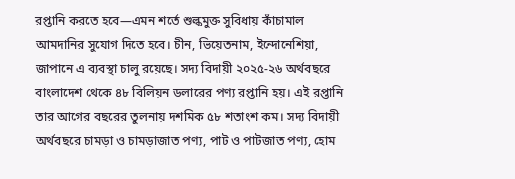রপ্তানি করতে হবে—এমন শর্তে শুল্কমুক্ত সুবিধায় কাঁচামাল আমদানির সুযোগ দিতে হবে। চীন, ভিয়েতনাম, ইন্দোনেশিয়া, জাপানে এ ব্যবস্থা চালু রয়েছে। সদ্য বিদায়ী ২০২৫-২৬ অর্থবছরে বাংলাদেশ থেকে ৪৮ বিলিয়ন ডলারের পণ্য রপ্তানি হয়। এই রপ্তানি তার আগের বছরের তুলনায় দশমিক ৫৮ শতাংশ কম। সদ্য বিদায়ী অর্থবছরে চামড়া ও চামড়াজাত পণ্য, পাট ও পাটজাত পণ্য, হোম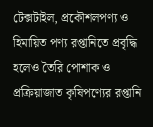টেক্সটাইল, প্রকৌশলপণ্য ও হিমায়িত পণ্য রপ্তানিতে প্রবৃদ্ধি হলেও তৈরি পোশাক ও প্রক্রিয়াজাত কৃষিপণ্যের রপ্তানি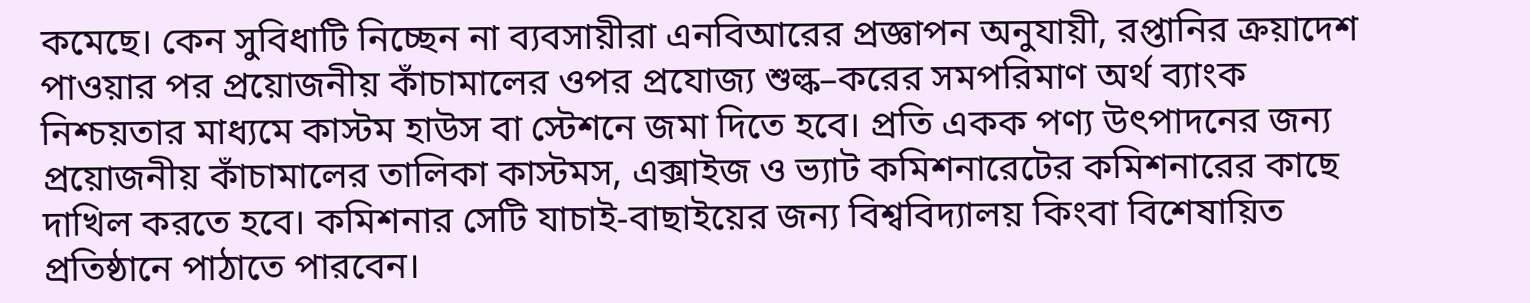কমেছে। কেন সুবিধাটি নিচ্ছেন না ব্যবসায়ীরা এনবিআরের প্রজ্ঞাপন অনুযায়ী, রপ্তানির ক্রয়াদেশ পাওয়ার পর প্রয়োজনীয় কাঁচামালের ওপর প্রযোজ্য শুল্ক–করের সমপরিমাণ অর্থ ব্যাংক নিশ্চয়তার মাধ্যমে কাস্টম হাউস বা স্টেশনে জমা দিতে হবে। প্রতি একক পণ্য উৎপাদনের জন্য প্রয়োজনীয় কাঁচামালের তালিকা কাস্টমস, এক্সাইজ ও ভ্যাট কমিশনারেটের কমিশনারের কাছে দাখিল করতে হবে। কমিশনার সেটি যাচাই-বাছাইয়ের জন্য বিশ্ববিদ্যালয় কিংবা বিশেষায়িত প্রতিষ্ঠানে পাঠাতে পারবেন।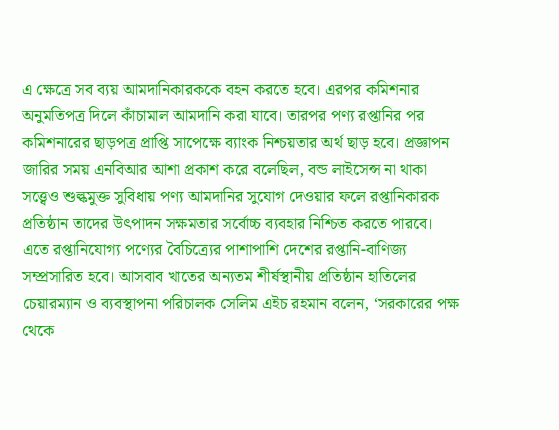এ ক্ষেত্রে সব ব্যয় আমদানিকারককে বহন করতে হবে। এরপর কমিশনার অনুমতিপত্র দিলে কাঁচামাল আমদানি করা যাবে। তারপর পণ্য রপ্তানির পর কমিশনারের ছাড়পত্র প্রাপ্তি সাপেক্ষে ব্যাংক নিশ্চয়তার অর্থ ছাড় হবে। প্রজ্ঞাপন জারির সময় এনবিআর আশা প্রকাশ করে বলেছিল, বন্ড লাইসেন্স না থাকা সত্ত্বেও শুল্কমুক্ত সুবিধায় পণ্য আমদানির সুযোগ দেওয়ার ফলে রপ্তানিকারক প্রতিষ্ঠান তাদের উৎপাদন সক্ষমতার সর্বোচ্চ ব্যবহার নিশ্চিত করতে পারবে। এতে রপ্তানিযোগ্য পণ্যের বৈচিত্র্যের পাশাপাশি দেশের রপ্তানি-বাণিজ্য সম্প্রসারিত হবে। আসবাব খাতের অন্যতম শীর্ষস্থানীয় প্রতিষ্ঠান হাতিলের চেয়ারম্যান ও ব্যবস্থাপনা পরিচালক সেলিম এইচ রহমান বলেন, ‘সরকারের পক্ষ থেকে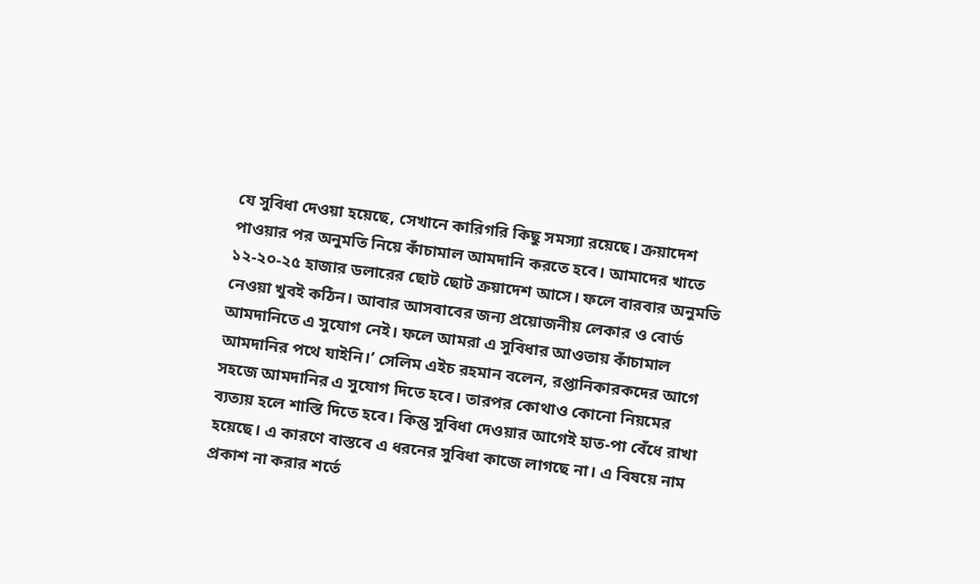যে সুবিধা দেওয়া হয়েছে, সেখানে কারিগরি কিছু সমস্যা রয়েছে। ক্রয়াদেশ পাওয়ার পর অনুমতি নিয়ে কাঁচামাল আমদানি করতে হবে। আমাদের খাতে ১২-২০-২৫ হাজার ডলারের ছোট ছোট ক্রয়াদেশ আসে। ফলে বারবার অনুমতি নেওয়া খুবই কঠিন। আবার আসবাবের জন্য প্রয়োজনীয় লেকার ও বোর্ড আমদানিতে এ সুযোগ নেই। ফলে আমরা এ সুবিধার আওতায় কাঁচামাল আমদানির পথে যাইনি।’ সেলিম এইচ রহমান বলেন, রপ্তানিকারকদের আগে সহজে আমদানির এ সুযোগ দিতে হবে। তারপর কোথাও কোনো নিয়মের ব্যত্যয় হলে শাস্তি দিতে হবে। কিন্তু সুবিধা দেওয়ার আগেই হাত-পা বেঁধে রাখা হয়েছে। এ কারণে বাস্তবে এ ধরনের সুবিধা কাজে লাগছে না। এ বিষয়ে নাম প্রকাশ না করার শর্তে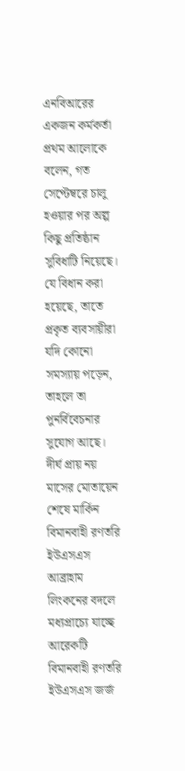এনবিআরের একজন কর্মকর্তা প্রথম আলোকে বলেন, গত সেপ্টেম্বরে চালু হওয়ার পর অল্প কিছু প্রতিষ্ঠান সুবিধাটি নিয়েছে। যে বিধান করা হয়েছে, তাতে প্রকৃত ব্যবসায়ীরা যদি কোনো সমস্যায় পড়েন, তাহলে তা পুনর্বিবেচনার সুযোগ আছে।
দীর্ঘ প্রায় নয় মাসের মোতায়েন শেষে মার্কিন বিমানবাহী রণতরি ইউএসএস আব্রাহাম লিংকনের বদলে মধ্যপ্রাচ্যে যাচ্ছে আরেকটি বিমানবাহী রণতরি ইউএসএস জর্জ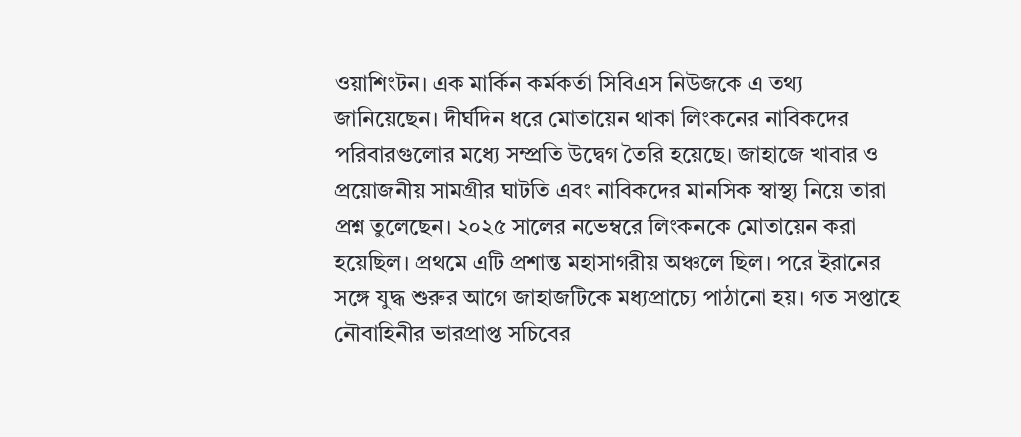ওয়াশিংটন। এক মার্কিন কর্মকর্তা সিবিএস নিউজকে এ তথ্য জানিয়েছেন। দীর্ঘদিন ধরে মোতায়েন থাকা লিংকনের নাবিকদের পরিবারগুলোর মধ্যে সম্প্রতি উদ্বেগ তৈরি হয়েছে। জাহাজে খাবার ও প্রয়োজনীয় সামগ্রীর ঘাটতি এবং নাবিকদের মানসিক স্বাস্থ্য নিয়ে তারা প্রশ্ন তুলেছেন। ২০২৫ সালের নভেম্বরে লিংকনকে মোতায়েন করা হয়েছিল। প্রথমে এটি প্রশান্ত মহাসাগরীয় অঞ্চলে ছিল। পরে ইরানের সঙ্গে যুদ্ধ শুরুর আগে জাহাজটিকে মধ্যপ্রাচ্যে পাঠানো হয়। গত সপ্তাহে নৌবাহিনীর ভারপ্রাপ্ত সচিবের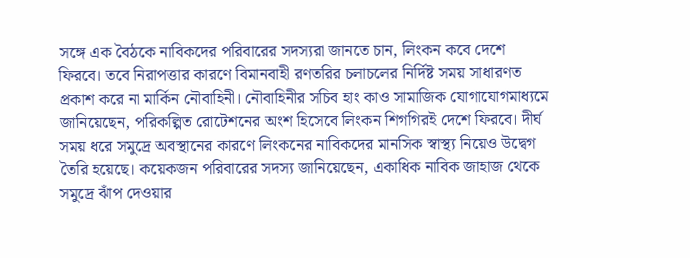সঙ্গে এক বৈঠকে নাবিকদের পরিবারের সদস্যরা জানতে চান, লিংকন কবে দেশে ফিরবে। তবে নিরাপত্তার কারণে বিমানবাহী রণতরির চলাচলের নির্দিষ্ট সময় সাধারণত প্রকাশ করে না মার্কিন নৌবাহিনী। নৌবাহিনীর সচিব হাং কাও সামাজিক যোগাযোগমাধ্যমে জানিয়েছেন, পরিকল্পিত রোটেশনের অংশ হিসেবে লিংকন শিগগিরই দেশে ফিরবে। দীর্ঘ সময় ধরে সমুদ্রে অবস্থানের কারণে লিংকনের নাবিকদের মানসিক স্বাস্থ্য নিয়েও উদ্বেগ তৈরি হয়েছে। কয়েকজন পরিবারের সদস্য জানিয়েছেন, একাধিক নাবিক জাহাজ থেকে সমুদ্রে ঝাঁপ দেওয়ার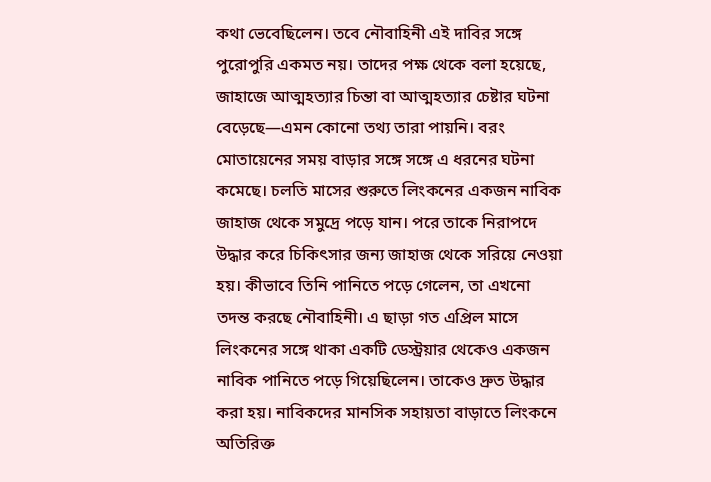কথা ভেবেছিলেন। তবে নৌবাহিনী এই দাবির সঙ্গে পুরোপুরি একমত নয়। তাদের পক্ষ থেকে বলা হয়েছে, জাহাজে আত্মহত্যার চিন্তা বা আত্মহত্যার চেষ্টার ঘটনা বেড়েছে—এমন কোনো তথ্য তারা পায়নি। বরং মোতায়েনের সময় বাড়ার সঙ্গে সঙ্গে এ ধরনের ঘটনা কমেছে। চলতি মাসের শুরুতে লিংকনের একজন নাবিক জাহাজ থেকে সমুদ্রে পড়ে যান। পরে তাকে নিরাপদে উদ্ধার করে চিকিৎসার জন্য জাহাজ থেকে সরিয়ে নেওয়া হয়। কীভাবে তিনি পানিতে পড়ে গেলেন, তা এখনো তদন্ত করছে নৌবাহিনী। এ ছাড়া গত এপ্রিল মাসে লিংকনের সঙ্গে থাকা একটি ডেস্ট্রয়ার থেকেও একজন নাবিক পানিতে পড়ে গিয়েছিলেন। তাকেও দ্রুত উদ্ধার করা হয়। নাবিকদের মানসিক সহায়তা বাড়াতে লিংকনে অতিরিক্ত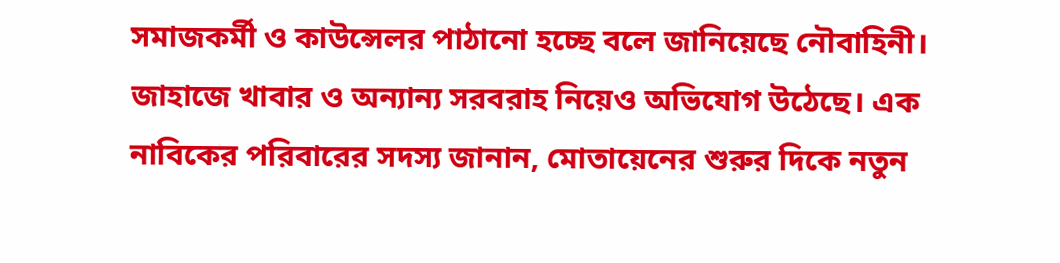সমাজকর্মী ও কাউন্সেলর পাঠানো হচ্ছে বলে জানিয়েছে নৌবাহিনী। জাহাজে খাবার ও অন্যান্য সরবরাহ নিয়েও অভিযোগ উঠেছে। এক নাবিকের পরিবারের সদস্য জানান, মোতায়েনের শুরুর দিকে নতুন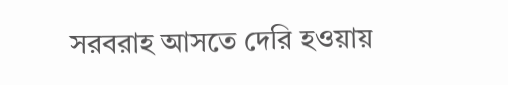সরবরাহ আসতে দেরি হওয়ায়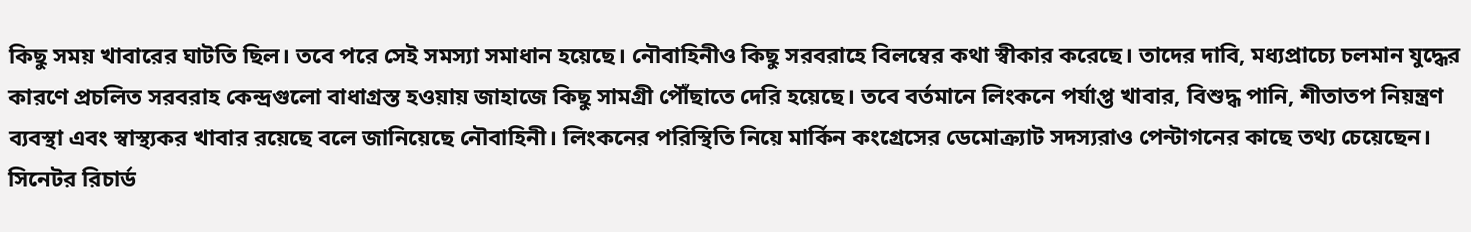কিছু সময় খাবারের ঘাটতি ছিল। তবে পরে সেই সমস্যা সমাধান হয়েছে। নৌবাহিনীও কিছু সরবরাহে বিলম্বের কথা স্বীকার করেছে। তাদের দাবি, মধ্যপ্রাচ্যে চলমান যুদ্ধের কারণে প্রচলিত সরবরাহ কেন্দ্রগুলো বাধাগ্রস্ত হওয়ায় জাহাজে কিছু সামগ্রী পৌঁছাতে দেরি হয়েছে। তবে বর্তমানে লিংকনে পর্যাপ্ত খাবার, বিশুদ্ধ পানি, শীতাতপ নিয়ন্ত্রণ ব্যবস্থা এবং স্বাস্থ্যকর খাবার রয়েছে বলে জানিয়েছে নৌবাহিনী। লিংকনের পরিস্থিতি নিয়ে মার্কিন কংগ্রেসের ডেমোক্র্যাট সদস্যরাও পেন্টাগনের কাছে তথ্য চেয়েছেন। সিনেটর রিচার্ড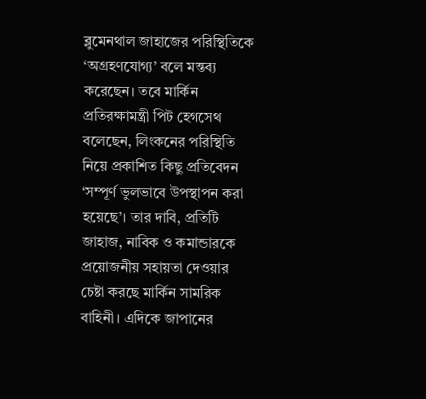ব্লুমেনথাল জাহাজের পরিস্থিতিকে ‘অগ্রহণযোগ্য’ বলে মন্তব্য করেছেন। তবে মার্কিন প্রতিরক্ষামন্ত্রী পিট হেগসেথ বলেছেন, লিংকনের পরিস্থিতি নিয়ে প্রকাশিত কিছু প্রতিবেদন ‘সম্পূর্ণ ভুলভাবে উপস্থাপন করা হয়েছে’। তার দাবি, প্রতিটি জাহাজ, নাবিক ও কমান্ডারকে প্রয়োজনীয় সহায়তা দেওয়ার চেষ্টা করছে মার্কিন সামরিক বাহিনী। এদিকে জাপানের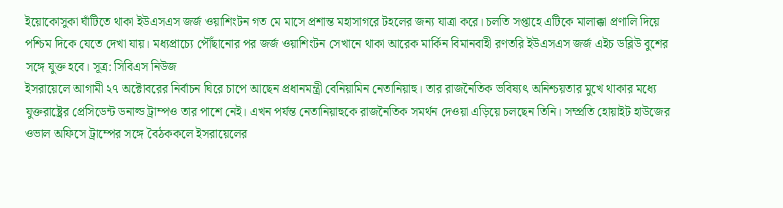ইয়োকোসুকা ঘাঁটিতে থাকা ইউএসএস জর্জ ওয়াশিংটন গত মে মাসে প্রশান্ত মহাসাগরে টহলের জন্য যাত্রা করে। চলতি সপ্তাহে এটিকে মালাক্কা প্রণালি দিয়ে পশ্চিম দিকে যেতে দেখা যায়। মধ্যপ্রাচ্যে পৌঁছানোর পর জর্জ ওয়াশিংটন সেখানে থাকা আরেক মার্কিন বিমানবাহী রণতরি ইউএসএস জর্জ এইচ ডব্লিউ বুশের সঙ্গে যুক্ত হবে। সূত্র: সিবিএস নিউজ
ইসরায়েলে আগামী ২৭ অক্টোবরের নির্বাচন ঘিরে চাপে আছেন প্রধানমন্ত্রী বেনিয়ামিন নেতানিয়াহু। তার রাজনৈতিক ভবিষ্যৎ অনিশ্চয়তার মুখে থাকার মধ্যে যুক্তরাষ্ট্রের প্রেসিডেন্ট ডনাল্ড ট্রাম্পও তার পাশে নেই। এখন পর্যন্ত নেতানিয়াহুকে রাজনৈতিক সমর্থন দেওয়া এড়িয়ে চলছেন তিনি। সম্প্রতি হোয়াইট হাউজের ওভাল অফিসে ট্রাম্পের সঙ্গে বৈঠককলে ইসরায়েলের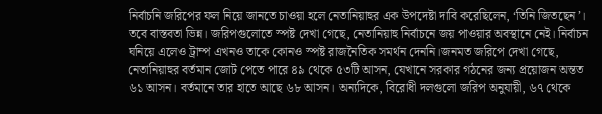নির্বাচনি জরিপের ফল নিয়ে জানতে চাওয়া হলে নেতানিয়াহুর এক উপদেষ্টা দাবি করেছিলেন, ‘তিনি জিতছেন’। তবে বাস্তবতা ভিন্ন। জরিপগুলোতে স্পষ্ট দেখা গেছে, নেতানিয়াহু নির্বাচনে জয় পাওয়ার অবস্থানে নেই। নির্বাচন ঘনিয়ে এলেও ট্রাম্প এখনও তাকে কোনও স্পষ্ট রাজনৈতিক সমর্থন দেননি।জনমত জরিপে দেখা গেছে, নেতানিয়াহুর বর্তমান জোট পেতে পারে ৪৯ থেকে ৫৩টি আসন, যেখানে সরকার গঠনের জন্য প্রয়োজন অন্তত ৬১ আসন। বর্তমানে তার হাতে আছে ৬৮ আসন। অন্যদিকে, বিরোধী দলগুলো জরিপ অনুযায়ী, ৬৭ থেকে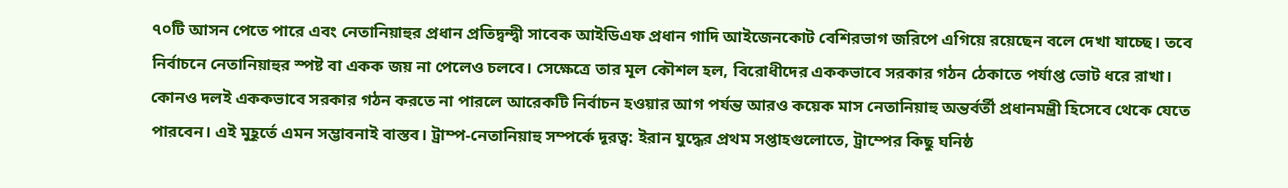৭০টি আসন পেতে পারে এবং নেতানিয়াহুর প্রধান প্রতিদ্বন্দ্বী সাবেক আইডিএফ প্রধান গাদি আইজেনকোট বেশিরভাগ জরিপে এগিয়ে রয়েছেন বলে দেখা যাচ্ছে। তবে নির্বাচনে নেতানিয়াহুর স্পষ্ট বা একক জয় না পেলেও চলবে। সেক্ষেত্রে তার মূল কৌশল হল, বিরোধীদের এককভাবে সরকার গঠন ঠেকাতে পর্যাপ্ত ভোট ধরে রাখা। কোনও দলই এককভাবে সরকার গঠন করতে না পারলে আরেকটি নির্বাচন হওয়ার আগ পর্যন্ত আরও কয়েক মাস নেতানিয়াহু অন্তর্বর্তী প্রধানমন্ত্রী হিসেবে থেকে যেতে পারবেন। এই মুহূর্তে এমন সম্ভাবনাই বাস্তব। ট্রাম্প-নেতানিয়াহু সম্পর্কে দূরত্ব: ইরান যুদ্ধের প্রথম সপ্তাহগুলোতে, ট্রাম্পের কিছু ঘনিষ্ঠ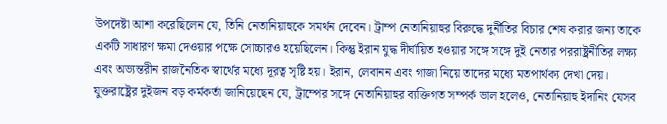উপদেষ্টা আশা করেছিলেন যে, তিনি নেতানিয়াহুকে সমর্থন দেবেন। ট্রাম্প নেতানিয়াহুর বিরুদ্ধে দুর্নীতির বিচার শেষ করার জন্য তাকে একটি সাধারণ ক্ষমা দেওয়ার পক্ষে সোচ্চারও হয়েছিলেন। কিন্তু ইরান যুদ্ধ দীর্ঘায়িত হওয়ার সঙ্গে সঙ্গে দুই নেতার পররাষ্ট্রনীতির লক্ষ্য এবং অভ্যন্তরীন রাজনৈতিক স্বার্থের মধ্যে দূরত্ব সৃষ্টি হয়। ইরান, লেবানন এবং গাজা নিয়ে তাদের মধ্যে মতপার্থক্য দেখা দেয়। যুক্তরাষ্ট্রের দুইজন বড় কর্মকর্তা জানিয়েছেন যে, ট্রাম্পের সঙ্গে নেতানিয়াহুর ব্যক্তিগত সম্পর্ক ভাল হলেও, নেতানিয়াহু ইদানিং যেসব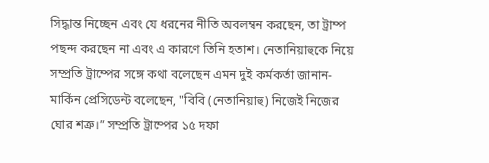সিদ্ধান্ত নিচ্ছেন এবং যে ধরনের নীতি অবলম্বন করছেন, তা ট্রাম্প পছন্দ করছেন না এবং এ কারণে তিনি হতাশ। নেতানিয়াহুকে নিয়ে সম্প্রতি ট্রাম্পের সঙ্গে কথা বলেছেন এমন দুই কর্মকর্তা জানান- মার্কিন প্রেসিডেন্ট বলেছেন, "বিবি (নেতানিয়াহু) নিজেই নিজের ঘোর শত্রু।” সম্প্রতি ট্রাম্পের ১৫ দফা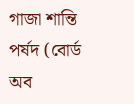গাজা শান্তি পর্ষদ (বোর্ড অব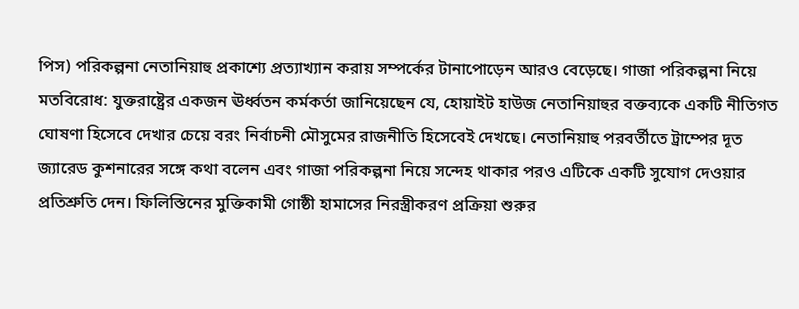পিস) পরিকল্পনা নেতানিয়াহু প্রকাশ্যে প্রত্যাখ্যান করায় সম্পর্কের টানাপোড়েন আরও বেড়েছে। গাজা পরিকল্পনা নিয়ে মতবিরোধ: যুক্তরাষ্ট্রের একজন ঊর্ধ্বতন কর্মকর্তা জানিয়েছেন যে, হোয়াইট হাউজ নেতানিয়াহুর বক্তব্যকে একটি নীতিগত ঘোষণা হিসেবে দেখার চেয়ে বরং নির্বাচনী মৌসুমের রাজনীতি হিসেবেই দেখছে। নেতানিয়াহু পরবর্তীতে ট্রাম্পের দূত জ্যারেড কুশনারের সঙ্গে কথা বলেন এবং গাজা পরিকল্পনা নিয়ে সন্দেহ থাকার পরও এটিকে একটি সুযোগ দেওয়ার প্রতিশ্রুতি দেন। ফিলিস্তিনের মুক্তিকামী গোষ্ঠী হামাসের নিরস্ত্রীকরণ প্রক্রিয়া শুরুর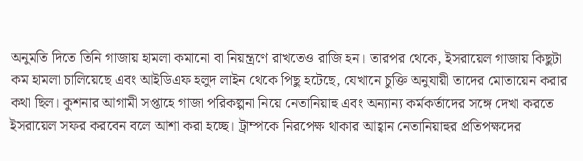অনুমতি দিতে তিনি গাজায় হামলা কমানো বা নিয়ন্ত্রণে রাখতেও রাজি হন। তারপর থেকে, ইসরায়েল গাজায় কিছুটা কম হামলা চালিয়েছে এবং আইডিএফ হলুদ লাইন থেকে পিছু হটেছে, যেখানে চুক্তি অনুযায়ী তাদের মোতায়েন করার কথা ছিল। কুশনার আগামী সপ্তাহে গাজা পরিকল্পনা নিয়ে নেতানিয়াহু এবং অন্যান্য কর্মকর্তাদের সঙ্গে দেখা করতে ইসরায়েল সফর করবেন বলে আশা করা হচ্ছে। ট্রাম্পকে নিরপেক্ষ থাকার আহ্বান নেতানিয়াহুর প্রতিপক্ষদের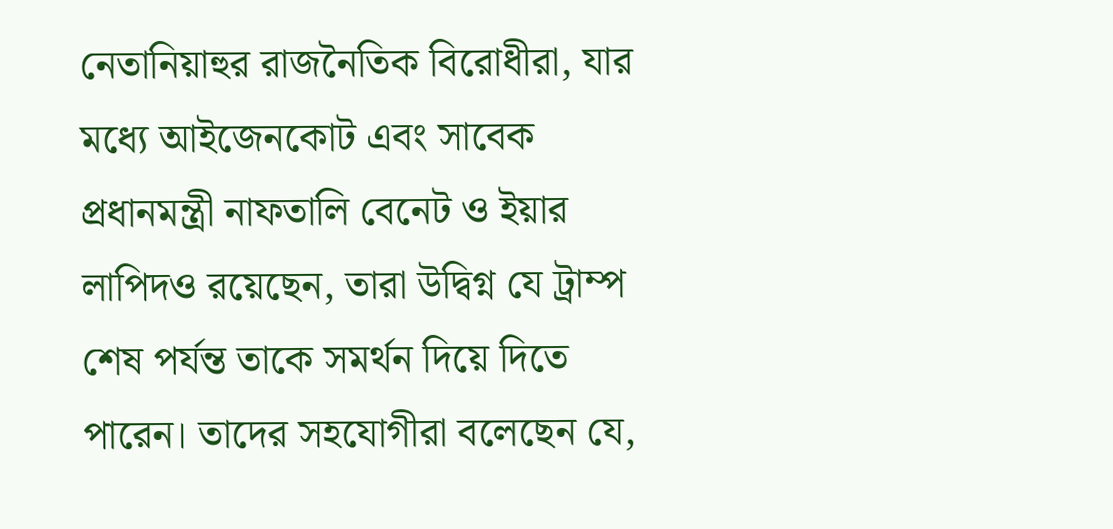নেতানিয়াহুর রাজনৈতিক বিরোধীরা, যার মধ্যে আইজেনকোট এবং সাবেক প্রধানমন্ত্রী নাফতালি বেনেট ও ইয়ার লাপিদও রয়েছেন, তারা উদ্বিগ্ন যে ট্রাম্প শেষ পর্যন্ত তাকে সমর্থন দিয়ে দিতে পারেন। তাদের সহযোগীরা বলেছেন যে,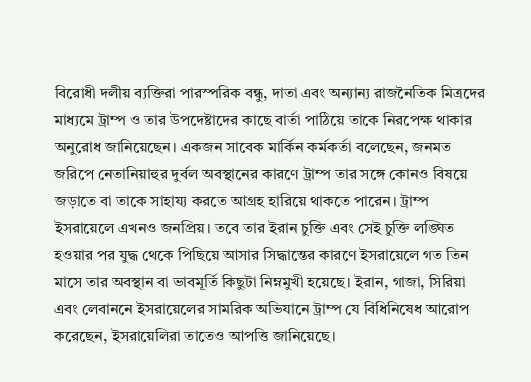বিরোধী দলীয় ব্যক্তিরা পারস্পরিক বন্ধু, দাতা এবং অন্যান্য রাজনৈতিক মিত্রদের মাধ্যমে ট্রাম্প ও তার উপদেষ্টাদের কাছে বার্তা পাঠিয়ে তাকে নিরপেক্ষ থাকার অনুরোধ জানিয়েছেন। একজন সাবেক মার্কিন কর্মকর্তা বলেছেন, জনমত জরিপে নেতানিয়াহুর দুর্বল অবস্থানের কারণে ট্রাম্প তার সঙ্গে কোনও বিষয়ে জড়াতে বা তাকে সাহায্য করতে আগ্রহ হারিয়ে থাকতে পারেন। ট্রাম্প ইসরায়েলে এখনও জনপ্রিয়। তবে তার ইরান চুক্তি এবং সেই চুক্তি লঙ্ঘিত হওয়ার পর যুদ্ধ থেকে পিছিয়ে আসার সিদ্ধান্তের কারণে ইসরায়েলে গত তিন মাসে তার অবস্থান বা ভাবমূর্তি কিছুটা নিম্নমুখী হয়েছে। ইরান, গাজা, সিরিয়া এবং লেবাননে ইসরায়েলের সামরিক অভিযানে ট্রাম্প যে বিধিনিষেধ আরোপ করেছেন, ইসরায়েলিরা তাতেও আপত্তি জানিয়েছে।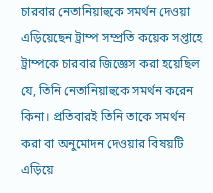চারবার নেতানিয়াহুকে সমর্থন দেওয়া এড়িয়েছেন ট্রাম্প সম্প্রতি কয়েক সপ্তাহে ট্রাম্পকে চারবার জিজ্ঞেস করা হয়েছিল যে, তিনি নেতানিয়াহুকে সমর্থন করেন কিনা। প্রতিবারই তিনি তাকে সমর্থন করা বা অনুমোদন দেওয়ার বিষয়টি এড়িয়ে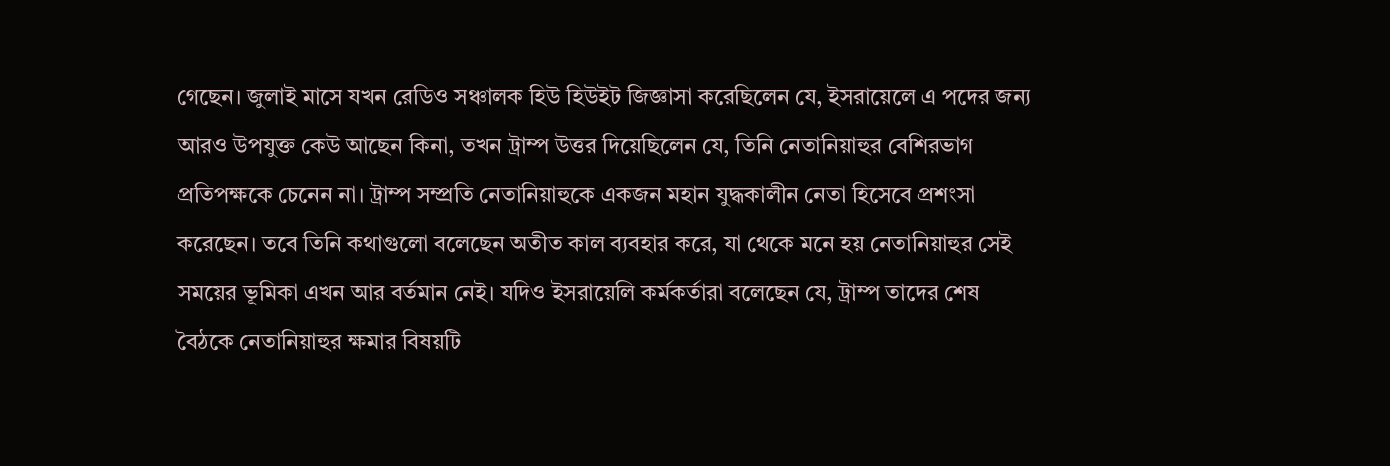গেছেন। জুলাই মাসে যখন রেডিও সঞ্চালক হিউ হিউইট জিজ্ঞাসা করেছিলেন যে, ইসরায়েলে এ পদের জন্য আরও উপযুক্ত কেউ আছেন কিনা, তখন ট্রাম্প উত্তর দিয়েছিলেন যে, তিনি নেতানিয়াহুর বেশিরভাগ প্রতিপক্ষকে চেনেন না। ট্রাম্প সম্প্রতি নেতানিয়াহুকে একজন মহান যুদ্ধকালীন নেতা হিসেবে প্রশংসা করেছেন। তবে তিনি কথাগুলো বলেছেন অতীত কাল ব্যবহার করে, যা থেকে মনে হয় নেতানিয়াহুর সেই সময়ের ভূমিকা এখন আর বর্তমান নেই। যদিও ইসরায়েলি কর্মকর্তারা বলেছেন যে, ট্রাম্প তাদের শেষ বৈঠকে নেতানিয়াহুর ক্ষমার বিষয়টি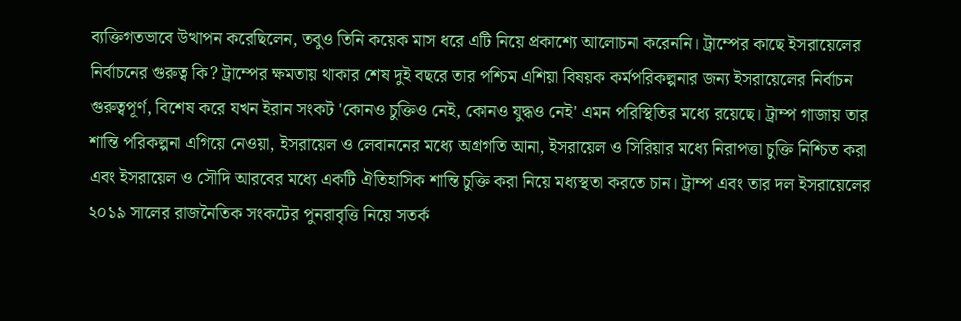ব্যক্তিগতভাবে উত্থাপন করেছিলেন, তবুও তিনি কয়েক মাস ধরে এটি নিয়ে প্রকাশ্যে আলোচনা করেননি। ট্রাম্পের কাছে ইসরায়েলের নির্বাচনের গুরুত্ব কি? ট্রাম্পের ক্ষমতায় থাকার শেষ দুই বছরে তার পশ্চিম এশিয়া বিষয়ক কর্মপরিকল্পনার জন্য ইসরায়েলের নির্বাচন গুরুত্বপূর্ণ, বিশেষ করে যখন ইরান সংকট 'কোনও চুক্তিও নেই, কোনও যুদ্ধও নেই' এমন পরিস্থিতির মধ্যে রয়েছে। ট্রাম্প গাজায় তার শান্তি পরিকল্পনা এগিয়ে নেওয়া, ইসরায়েল ও লেবাননের মধ্যে অগ্রগতি আনা, ইসরায়েল ও সিরিয়ার মধ্যে নিরাপত্তা চুক্তি নিশ্চিত করা এবং ইসরায়েল ও সৌদি আরবের মধ্যে একটি ঐতিহাসিক শান্তি চুক্তি করা নিয়ে মধ্যস্থতা করতে চান। ট্রাম্প এবং তার দল ইসরায়েলের ২০১৯ সালের রাজনৈতিক সংকটের পুনরাবৃত্তি নিয়ে সতর্ক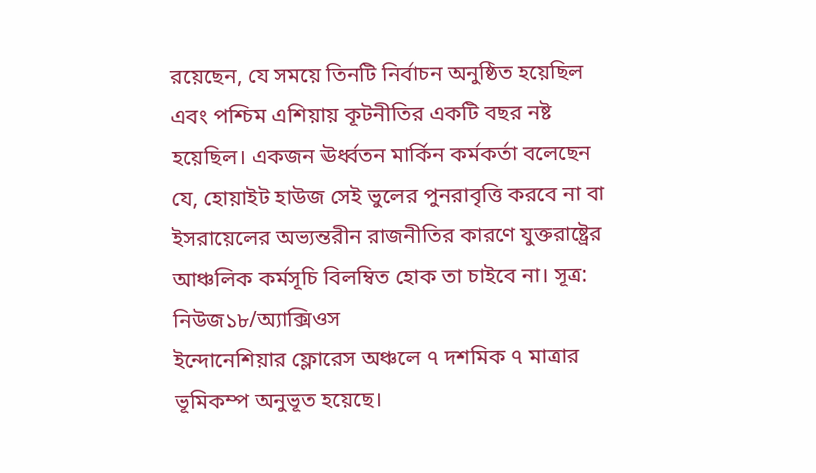রয়েছেন, যে সময়ে তিনটি নির্বাচন অনুষ্ঠিত হয়েছিল এবং পশ্চিম এশিয়ায় কূটনীতির একটি বছর নষ্ট হয়েছিল। একজন ঊর্ধ্বতন মার্কিন কর্মকর্তা বলেছেন যে, হোয়াইট হাউজ সেই ভুলের পুনরাবৃত্তি করবে না বা ইসরায়েলের অভ্যন্তরীন রাজনীতির কারণে যুক্তরাষ্ট্রের আঞ্চলিক কর্মসূচি বিলম্বিত হোক তা চাইবে না। সূত্র: নিউজ১৮/অ্যাক্সিওস
ইন্দোনেশিয়ার ফ্লোরেস অঞ্চলে ৭ দশমিক ৭ মাত্রার ভূমিকম্প অনুভূত হয়েছে।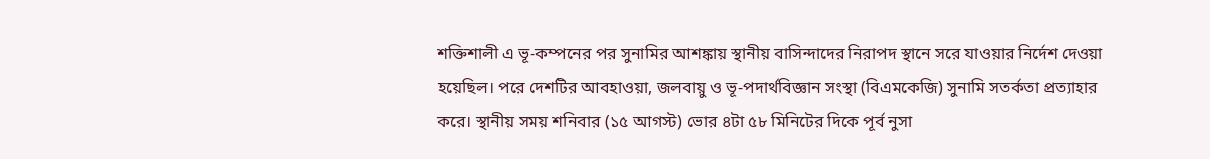শক্তিশালী এ ভূ-কম্পনের পর সুনামির আশঙ্কায় স্থানীয় বাসিন্দাদের নিরাপদ স্থানে সরে যাওয়ার নির্দেশ দেওয়া হয়েছিল। পরে দেশটির আবহাওয়া, জলবায়ু ও ভূ-পদার্থবিজ্ঞান সংস্থা (বিএমকেজি) সুনামি সতর্কতা প্রত্যাহার করে। স্থানীয় সময় শনিবার (১৫ আগস্ট) ভোর ৪টা ৫৮ মিনিটের দিকে পূর্ব নুসা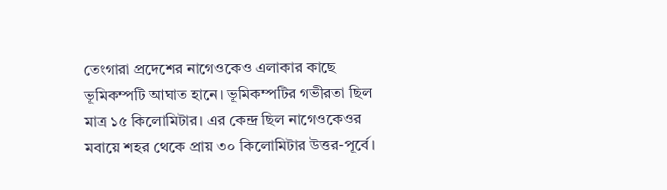তেংগারা প্রদেশের নাগেওকেও এলাকার কাছে ভূমিকম্পটি আঘাত হানে। ভূমিকম্পটির গভীরতা ছিল মাত্র ১৫ কিলোমিটার। এর কেন্দ্র ছিল নাগেওকেওর মবায়ে শহর থেকে প্রায় ৩০ কিলোমিটার উত্তর-পূর্বে।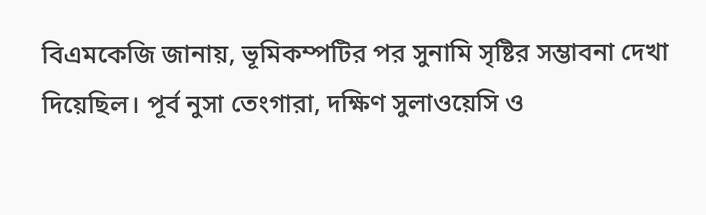বিএমকেজি জানায়, ভূমিকম্পটির পর সুনামি সৃষ্টির সম্ভাবনা দেখা দিয়েছিল। পূর্ব নুসা তেংগারা, দক্ষিণ সুলাওয়েসি ও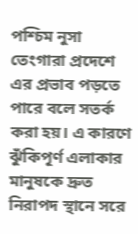পশ্চিম নুসা তেংগারা প্রদেশে এর প্রভাব পড়তে পারে বলে সতর্ক করা হয়। এ কারণে ঝুঁকিপূর্ণ এলাকার মানুষকে দ্রুত নিরাপদ স্থানে সরে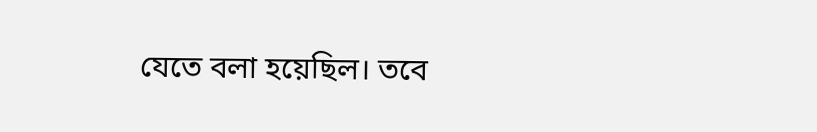যেতে বলা হয়েছিল। তবে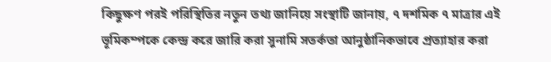কিছুক্ষণ পরই পরিস্থিতির নতুন তথ্য জানিয়ে সংস্থাটি জানায়, ৭ দশমিক ৭ মাত্রার এই ভূমিকম্পকে কেন্দ্র করে জারি করা সুনামি সতর্কতা আনুষ্ঠানিকভাবে প্রত্যাহার করা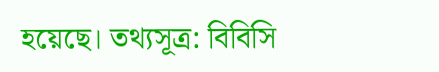হয়েছে। তথ্যসূত্র: বিবিসি